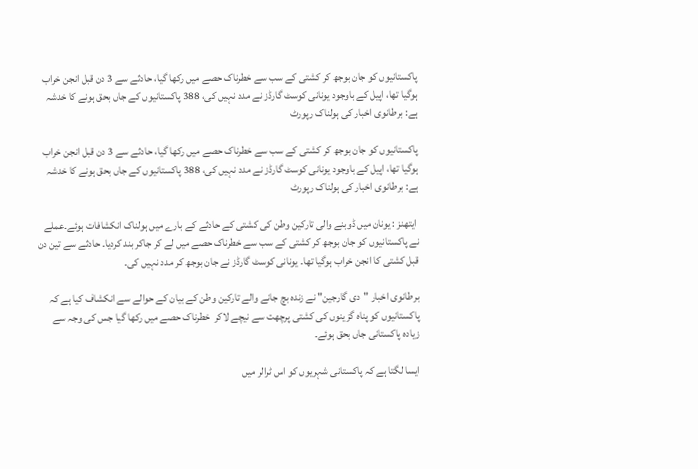پاکستانیوں کو جان بوجھ کر کشتی کے سب سے خطرناک حصے میں رکھا گیا، حادثے سے 3 دن قبل انجن خراب ہوگیا تھا، اپیل کے باوجود یونانی کوسٹ گارڈز نے مدد نہیں کی، 388 پاکستانیوں کے جاں بحق ہونے کا خدشہ ہے: برطانوی اخبار کی ہولناک رپورٹ

پاکستانیوں کو جان بوجھ کر کشتی کے سب سے خطرناک حصے میں رکھا گیا، حادثے سے 3 دن قبل انجن خراب ہوگیا تھا، اپیل کے باوجود یونانی کوسٹ گارڈز نے مدد نہیں کی، 388 پاکستانیوں کے جاں بحق ہونے کا خدشہ ہے: برطانوی اخبار کی ہولناک رپورٹ

 ایتھنز : یونان میں ڈوبنے والی تارکین وطن کی کشتی کے حادثے کے بارے میں ہولناک انکشافات ہوئے۔عملے نے پاکستانیوں کو جان بوجھ کر کشتی کے سب سے خطرناک حصے میں لے کر جاکر بند کردیا۔ حادثے سے تین دن قبل کشتی کا انجن خراب ہوگیا تھا۔ یونانی کوسٹ گارڈز نے جان بوجھ کر مدد نہیں کی۔

برطانوی اخبار "دی گارجین" نے زندہ بچ جانے والے تارکین وطن کے بیان کے حوالے سے انکشاف کیا ہے کہ   پاکستانیوں کو پناہ گزینوں کی کشتی پرچھت سے نیچے لاکر  خطرناک حصے میں رکھا گیا جس کی وجہ سے زیادہ پاکستانی جاں بحق ہوئے۔

ایسا لگتا ہے کہ پاکستانی شہریوں کو اس ٹرالر میں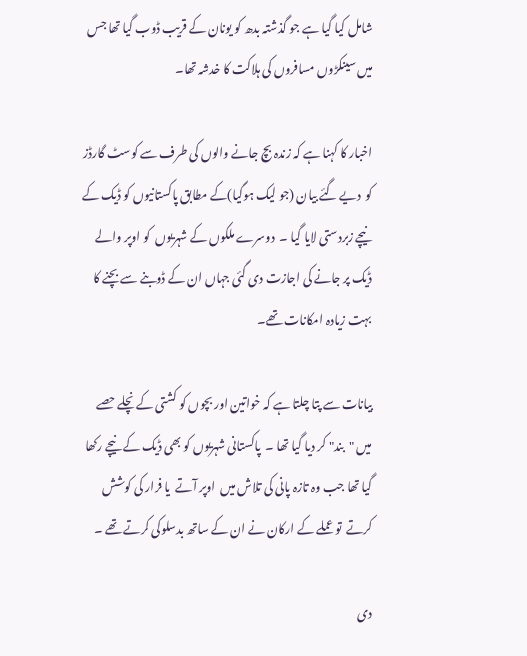شامل کیا گیا ہے جو گذشتہ بدھ کو یونان کے قریب ڈوب گیا تھا جس میں سینکڑوں مسافروں کی ہلاکت کا خدشہ تھا۔

اخبار کا کہنا ہے کہ زندہ بچ جانے والوں کی طرف سے کوسٹ گارڈز کو  دیے گئے بیان (جو لیک ہوگیا)کے مطابق پاکستانیوں کو ڈیک کے نیچے زبردستی لایا گیا ۔  دوسرے ملکوں کے شہریوں  کو اوپر والے ڈیک پر جانے کی اجازت دی گئی جہاں ان کے ڈوبنے سے بچنے کا بہت زیادہ امکانات تھے۔

بیانات سے پتا چلتا ہے کہ خواتین اور بچوں کو کشتی کے نچلے حصے میں "بند" کر دیا گیا تھا ۔  پاکستانی شہریوں کو بھی ڈیک کے نیچے رکھا گیا تھا جب وہ تازہ پانی کی تلاش میں  اوپر آتے  یا فرار کی کوشش کرتے  تو عملے کے ارکان نے ان کے ساتھ بدسلوکی کرتے تھے ۔

دی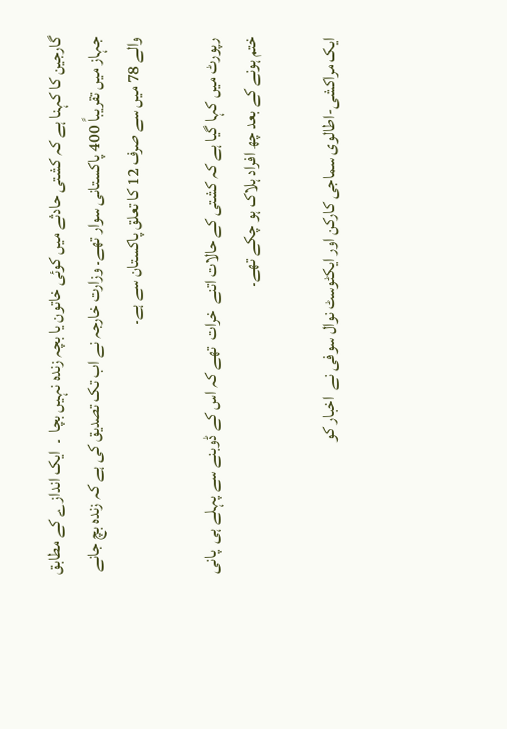گارجین کا کہنا ہے کہ کشتی حادثے میں کوئی خاتون یا بچہ زندہ نہیں بچا  ۔  ایک اندازے کے مطابق جہاز میں تقریباً 400 پاکستانی سوار تھے۔ وزارت خارجہ نے اب تک تصدیق کی ہے کہ زندہ بچ جانے والے 78 میں سے صرف 12 کا تعلق پاکستان سے ہے۔

رپورٹ میں کہا گیا ہے کہ کشتی کے حالات اتنے  خرات  تھے کہ اس کے ڈوبنے سے پہلے ہی  پانی ختم ہونے کے بعد چھ افراد ہلاک ہو چکے تھے۔

ایک مراکشی-اطالوی سماجی کارکن اور ایکٹوسٹ نوال سوفی نے  اخبار کو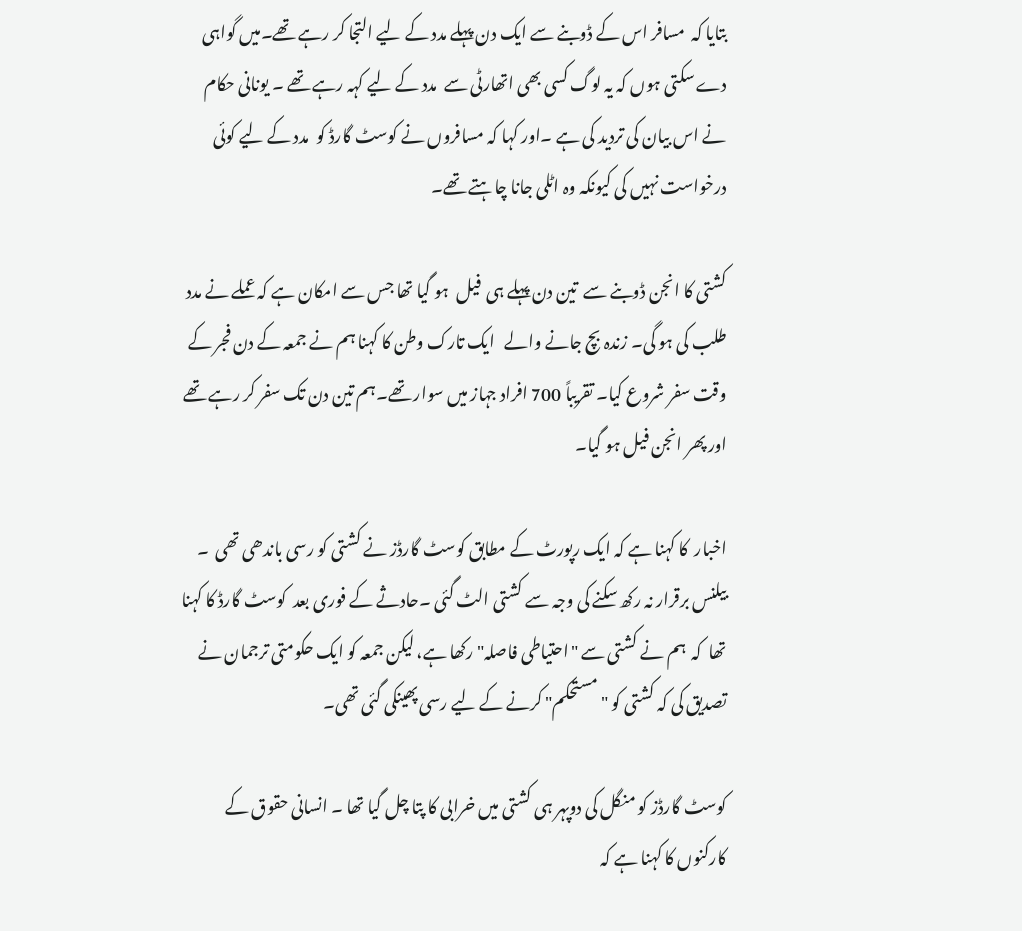بتایا کہ  مسافر اس کے ڈوبنے سے ایک دن پہلے مدد کے لیے التجا کر رہے تھے۔میں گواہی دے سکتی ہوں کہ یہ لوگ کسی بھی اتھارٹی سے  مدد کے لیے کہہ رہے تھے ۔ یونانی حکام نے اس بیان کی تردید کی ہے ۔اور کہا کہ مسافروں نے کوسٹ گارڈ کو  مدد کے لیے کوئی درخواست نہیں کی کیونکہ وہ اٹلی جانا چاہتے تھے۔

کشتی کا انجن ڈوبنے سے  تین دن پہلے ہی  فیل  ہو گیا تھا جس سے امکان ہے کہ عملے نے مدد طلب کی ہو گی۔ زندہ بچ جانے والے   ایک تارک وطن کا کہنا ہم نے جمعہ کے دن فجر کے وقت سفر شروع کیا۔ تقریباً 700 افراد جہاز میں سوار تھے۔ہم تین دن تک سفر کر رہے تھے اور پھر انجن فیل ہو گیا۔

اخبار  کا کہنا ہے کہ ایک رپورٹ کے مطابق کوسٹ گارڈز نے کشتی کو رسی باندھی تھی  ۔ بیلنس برقرار نہ رکھ سکنے کی وجہ سے کشتی الٹ گئی ۔حادثے کے فوری بعد  کوسٹ گارڈ کا کہنا تھا  کہ  ہم نے کشتی سے "احتیاطی فاصلہ" رکھا ہے، لیکن جمعہ کو ایک حکومتی ترجمان نے تصدیق کی کہ کشتی کو "مستحکم" کرنے کے لیے رسی پھینکی گئی تھی۔

کوسٹ گارڈز کو منگل کی دوپہر ہی کشتی میں خرابی کا پتا چل گیا تھا ۔ انسانی حقوق کے کارکنوں کا کہنا ہے کہ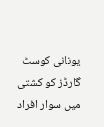یونانی کوسٹ گارڈز کو کشتی میں سوار افراد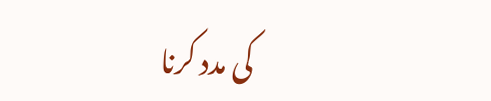کی مدد کرنا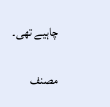چاہیے تھی۔

مصنف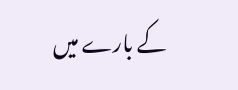کے بارے میں